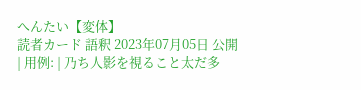へんたい【変体】
読者カード 語釈 2023年07月05日 公開
| 用例: | 乃ち人影を視ること太だ多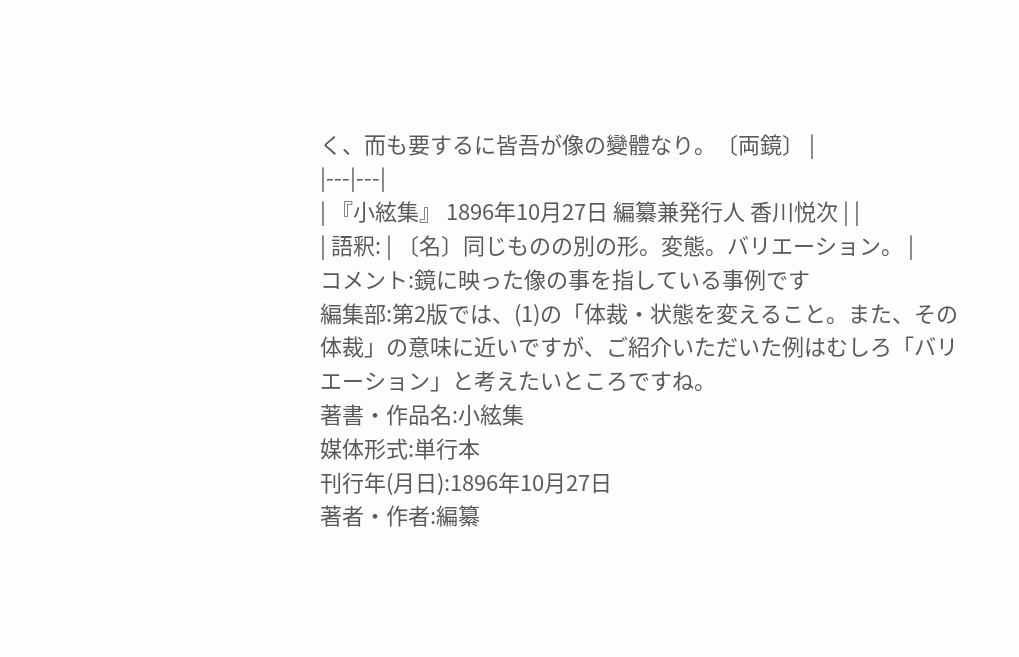く、而も要するに皆吾が像の變體なり。〔両鏡〕 |
|---|---|
| 『小絃集』 1896年10月27日 編纂兼発行人 香川悦次 | |
| 語釈: | 〔名〕同じものの別の形。変態。バリエーション。 |
コメント:鏡に映った像の事を指している事例です
編集部:第2版では、(1)の「体裁・状態を変えること。また、その体裁」の意味に近いですが、ご紹介いただいた例はむしろ「バリエーション」と考えたいところですね。
著書・作品名:小絃集
媒体形式:単行本
刊行年(月日):1896年10月27日
著者・作者:編纂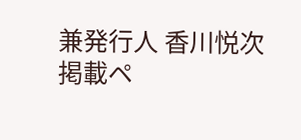兼発行人 香川悦次
掲載ペ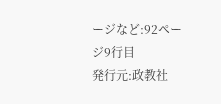ージなど:92ページ9行目
発行元:政教社